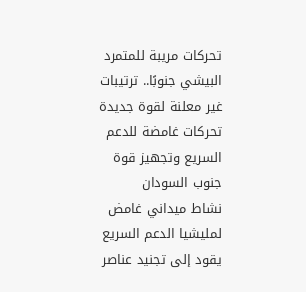تحركات مريبة للمتمرد البيشي جنوبًا.. ترتيبات غير معلنة لقوة جديدة
تحركات غامضة للدعم السريع وتجهيز قوة جنوب السودان
نشاط ميداني غامض لمليشيا الدعم السريع يقود إلى تجنيد عناصر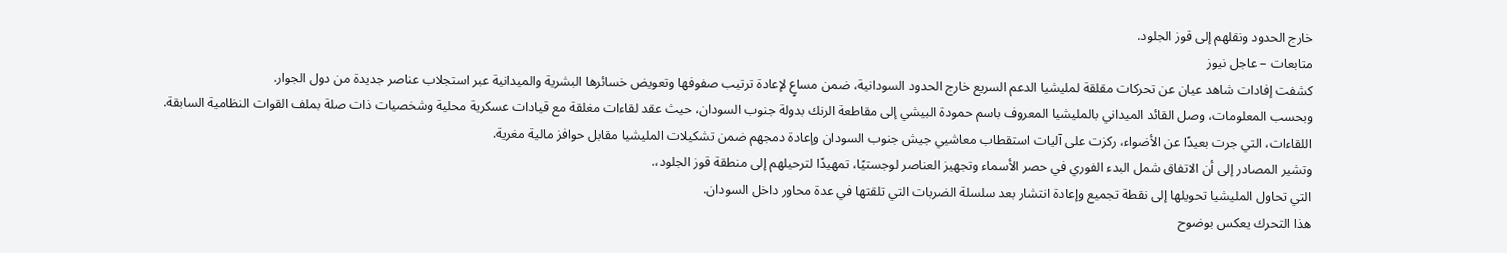خارج الحدود ونقلهم إلى قوز الجلود.
متابعات – عاجل نيوز
كشفت إفادات شاهد عيان عن تحركات مقلقة لمليشيا الدعم السريع خارج الحدود السودانية، ضمن مساعٍ لإعادة ترتيب صفوفها وتعويض خسائرها البشرية والميدانية عبر استجلاب عناصر جديدة من دول الجوار.
وبحسب المعلومات، وصل القائد الميداني بالمليشيا المعروف باسم حمودة البيشي إلى مقاطعة الرنك بدولة جنوب السودان، حيث عقد لقاءات مغلقة مع قيادات عسكرية محلية وشخصيات ذات صلة بملف القوات النظامية السابقة.
اللقاءات، التي جرت بعيدًا عن الأضواء، ركزت على آليات استقطاب معاشيي جيش جنوب السودان وإعادة دمجهم ضمن تشكيلات المليشيا مقابل حوافز مالية مغرية.
وتشير المصادر إلى أن الاتفاق شمل البدء الفوري في حصر الأسماء وتجهيز العناصر لوجستيًا، تمهيدًا لترحيلهم إلى منطقة قوز الجلود،.
التي تحاول المليشيا تحويلها إلى نقطة تجميع وإعادة انتشار بعد سلسلة الضربات التي تلقتها في عدة محاور داخل السودان.
هذا التحرك يعكس بوضوح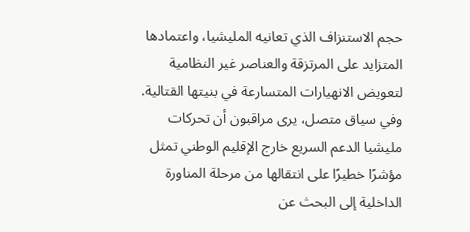حجم الاستنزاف الذي تعانيه المليشيا، واعتمادها المتزايد على المرتزقة والعناصر غير النظامية لتعويض الانهيارات المتسارعة في بنيتها القتالية.
وفي سياق متصل، يرى مراقبون أن تحركات مليشيا الدعم السريع خارج الإقليم الوطني تمثل مؤشرًا خطيرًا على انتقالها من مرحلة المناورة الداخلية إلى البحث عن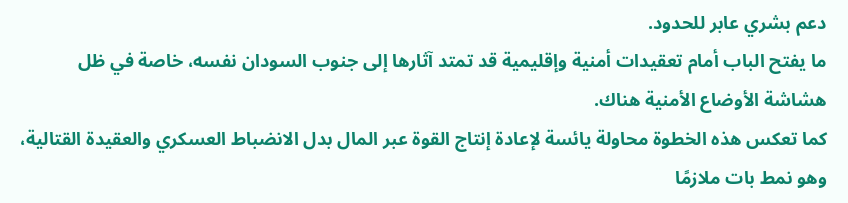دعم بشري عابر للحدود.
ما يفتح الباب أمام تعقيدات أمنية وإقليمية قد تمتد آثارها إلى جنوب السودان نفسه، خاصة في ظل هشاشة الأوضاع الأمنية هناك.
كما تعكس هذه الخطوة محاولة يائسة لإعادة إنتاج القوة عبر المال بدل الانضباط العسكري والعقيدة القتالية، وهو نمط بات ملازمًا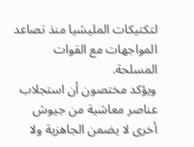لتكتيكات المليشيا منذ تصاعد المواجهات مع القوات المسلحة.
ويؤكد مختصون أن استجلاب عناصر معاشية من جيوش أخرى لا يضمن الجاهزية ولا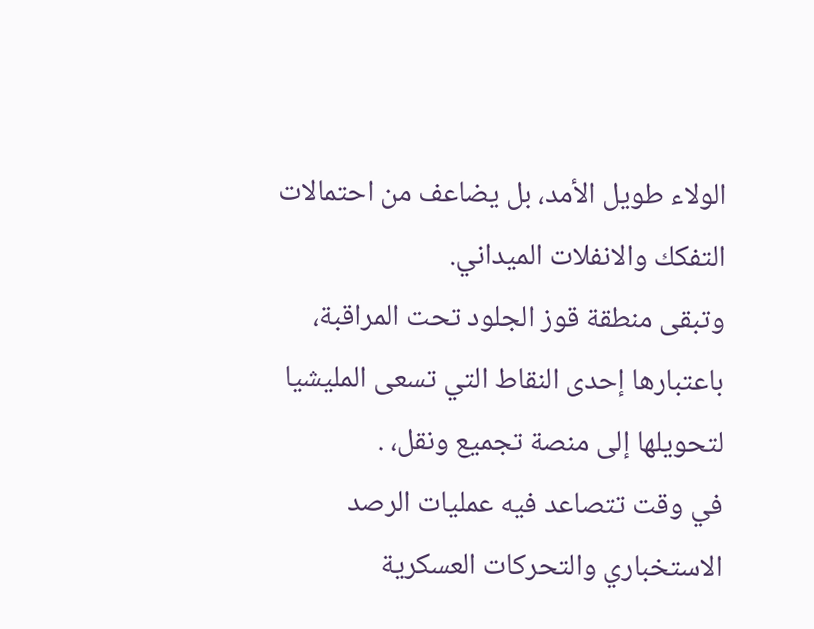الولاء طويل الأمد، بل يضاعف من احتمالات التفكك والانفلات الميداني.
وتبقى منطقة قوز الجلود تحت المراقبة، باعتبارها إحدى النقاط التي تسعى المليشيا لتحويلها إلى منصة تجميع ونقل، .
في وقت تتصاعد فيه عمليات الرصد الاستخباري والتحركات العسكرية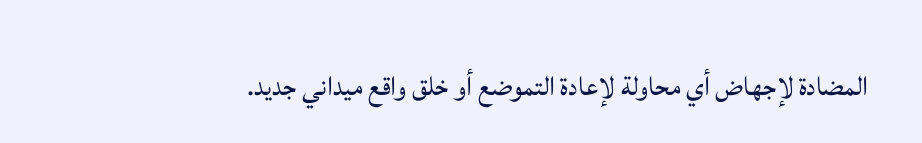المضادة لإجهاض أي محاولة لإعادة التموضع أو خلق واقع ميداني جديد.